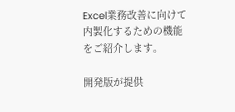Excel業務改善に向けて内製化するための機能をご紹介します。

開発版が提供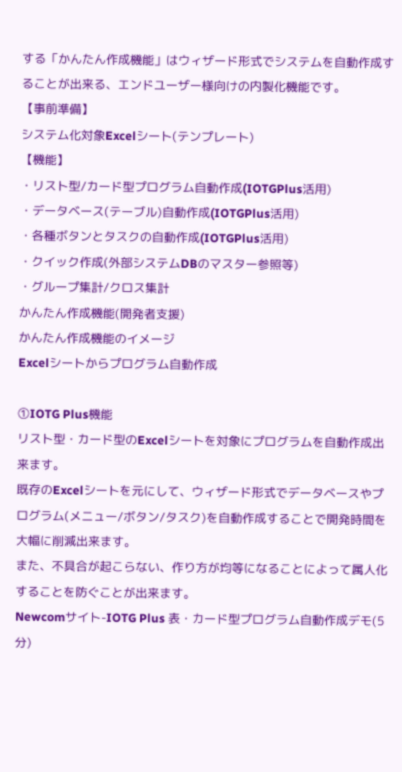する「かんたん作成機能」はウィザード形式でシステムを自動作成することが出来る、エンドユーザー様向けの内製化機能です。
【事前準備】
システム化対象Excelシート(テンプレート)
【機能】
・リスト型/カード型プログラム自動作成(IOTGPlus活用)
・データベース(テーブル)自動作成(IOTGPlus活用)
・各種ボタンとタスクの自動作成(IOTGPlus活用)
・クイック作成(外部システムDBのマスター参照等)
・グループ集計/クロス集計
かんたん作成機能(開発者支援)
かんたん作成機能のイメージ
Excelシートからプログラム自動作成

①IOTG Plus機能
リスト型・カード型のExcelシートを対象にプログラムを自動作成出来ます。
既存のExcelシートを元にして、ウィザード形式でデータベースやプログラム(メニュー/ボタン/タスク)を自動作成することで開発時間を大幅に削減出来ます。
また、不具合が起こらない、作り方が均等になることによって属人化することを防ぐことが出来ます。
Newcomサイト-IOTG Plus 表・カード型プログラム自動作成デモ(5分)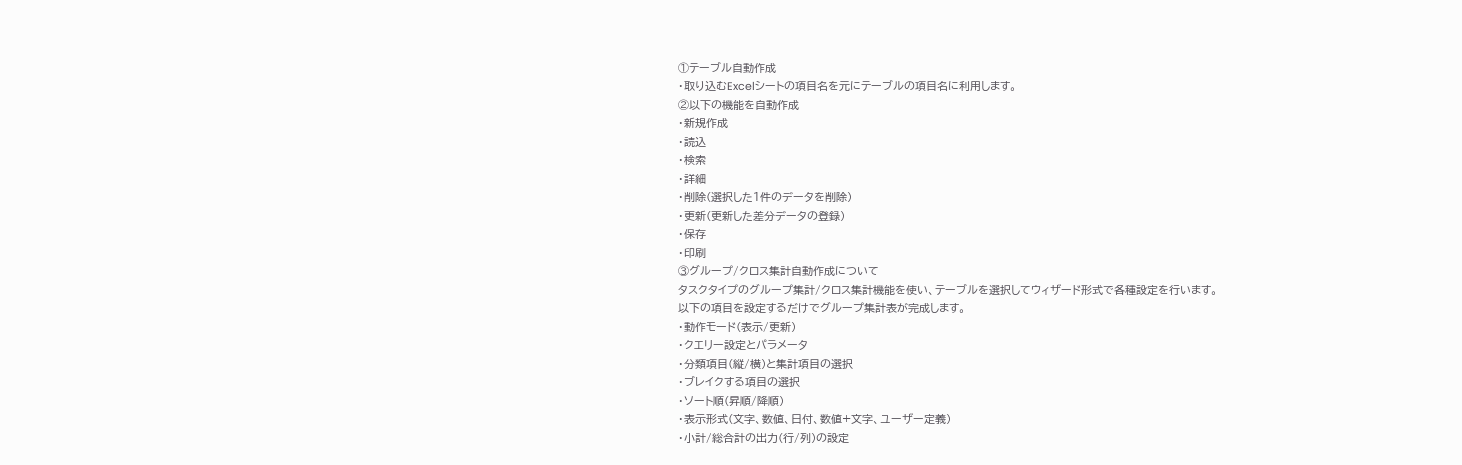①テーブル自動作成
・取り込むExcelシートの項目名を元にテーブルの項目名に利用します。
②以下の機能を自動作成
・新規作成
・読込
・検索
・詳細
・削除(選択した1件のデータを削除)
・更新(更新した差分データの登録)
・保存
・印刷
③グループ/クロス集計自動作成について
タスクタイプのグループ集計/クロス集計機能を使い、テーブルを選択してウィザード形式で各種設定を行います。
以下の項目を設定するだけでグループ集計表が完成します。
・動作モード(表示/更新)
・クエリー設定とパラメータ
・分類項目(縦/横)と集計項目の選択
・ブレイクする項目の選択
・ソート順(昇順/降順)
・表示形式(文字、数値、日付、数値+文字、ユーザー定義)
・小計/総合計の出力(行/列)の設定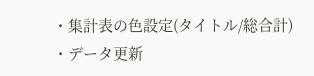・集計表の色設定(タイトル/総合計)
・データ更新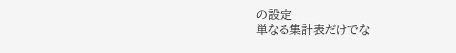の設定
単なる集計表だけでな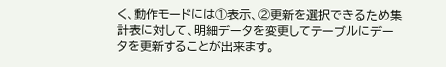く、動作モードには①表示、②更新を選択できるため集計表に対して、明細データを変更してテーブルにデータを更新することが出来ます。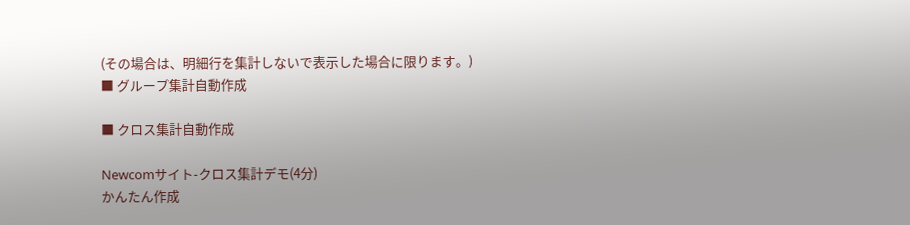(その場合は、明細行を集計しないで表示した場合に限ります。)
■ グループ集計自動作成

■ クロス集計自動作成

Newcomサイト-クロス集計デモ(4分)
かんたん作成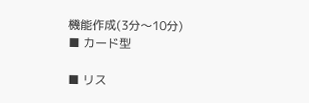機能作成(3分〜10分)
■ カード型

■ リス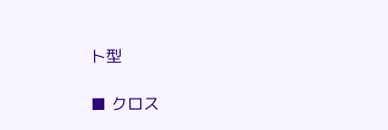ト型

■ クロス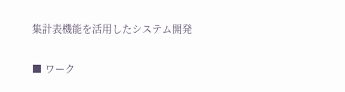集計表機能を活用したシステム開発

■ ワーク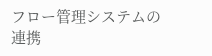フロー管理システムの連携